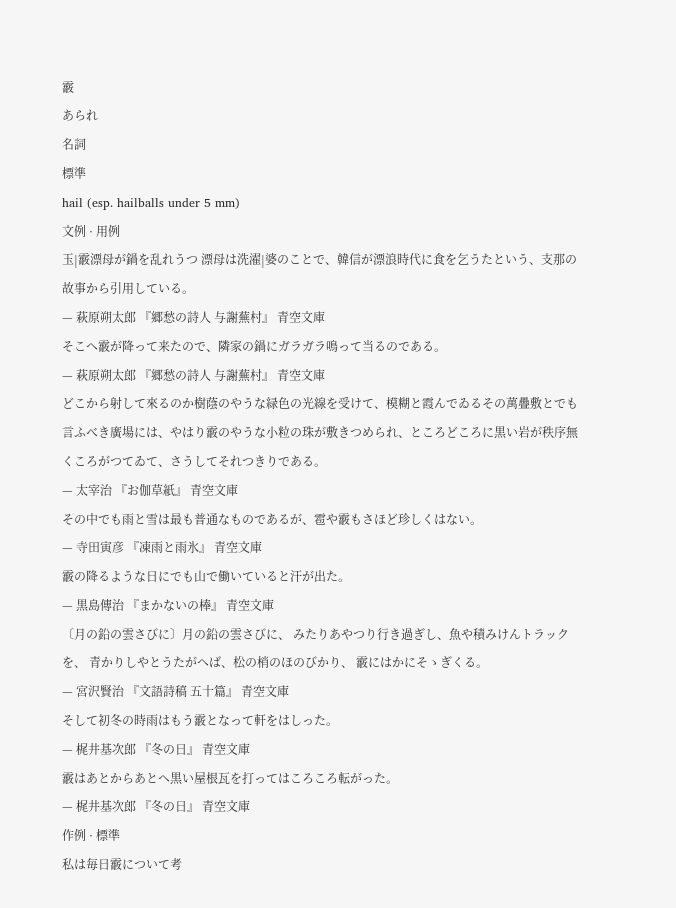霰
あられ
名詞
標準
hail (esp. hailballs under 5 mm)
文例 · 用例
玉|霰漂母が鍋を乱れうつ 漂母は洗濯|婆のことで、韓信が漂浪時代に食を乞うたという、支那の故事から引用している。
— 萩原朔太郎 『郷愁の詩人 与謝蕪村』 青空文庫
そこへ霰が降って来たので、隣家の鍋にガラガラ鳴って当るのである。
— 萩原朔太郎 『郷愁の詩人 与謝蕪村』 青空文庫
どこから射して來るのか樹蔭のやうな緑色の光線を受けて、模糊と霞んでゐるその萬疊敷とでも言ふべき廣場には、やはり霰のやうな小粒の珠が敷きつめられ、ところどころに黒い岩が秩序無くころがつてゐて、さうしてそれつきりである。
— 太宰治 『お伽草紙』 青空文庫
その中でも雨と雪は最も普通なものであるが、雹や霰もさほど珍しくはない。
— 寺田寅彦 『凍雨と雨氷』 青空文庫
霰の降るような日にでも山で働いていると汗が出た。
— 黒島傳治 『まかないの棒』 青空文庫
〔月の鉛の雲さびに〕月の鉛の雲さびに、 みたりあやつり行き過ぎし、魚や積みけんトラックを、 青かりしやとうたがへば、松の梢のほのびかり、 霰にはかにそゝぎくる。
— 宮沢賢治 『文語詩稿 五十篇』 青空文庫
そして初冬の時雨はもう霰となって軒をはしった。
— 梶井基次郎 『冬の日』 青空文庫
霰はあとからあとへ黒い屋根瓦を打ってはころころ転がった。
— 梶井基次郎 『冬の日』 青空文庫
作例 · 標準
私は毎日霰について考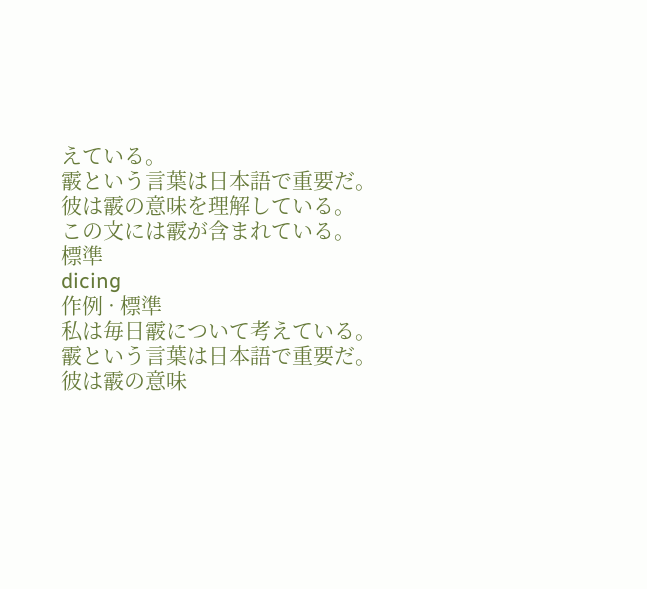えている。
霰という言葉は日本語で重要だ。
彼は霰の意味を理解している。
この文には霰が含まれている。
標準
dicing
作例 · 標準
私は毎日霰について考えている。
霰という言葉は日本語で重要だ。
彼は霰の意味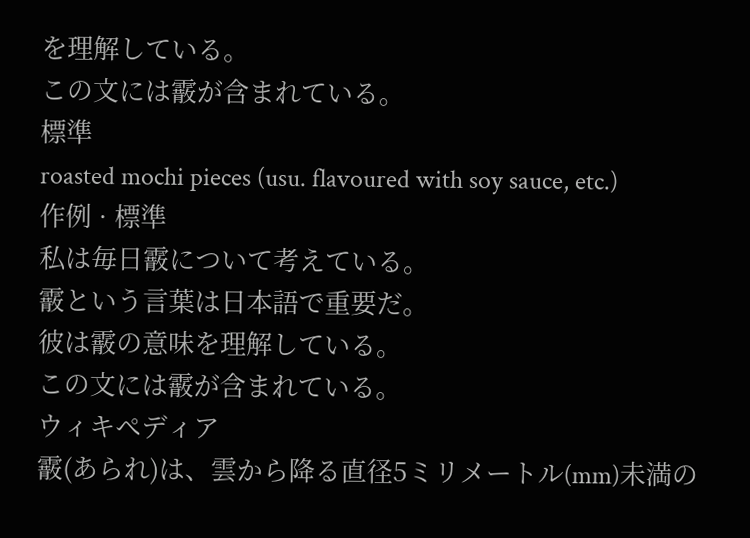を理解している。
この文には霰が含まれている。
標準
roasted mochi pieces (usu. flavoured with soy sauce, etc.)
作例 · 標準
私は毎日霰について考えている。
霰という言葉は日本語で重要だ。
彼は霰の意味を理解している。
この文には霰が含まれている。
ウィキペディア
霰(あられ)は、雲から降る直径5ミリメートル(mm)未満の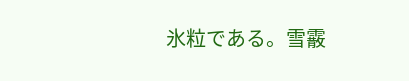氷粒である。雪霰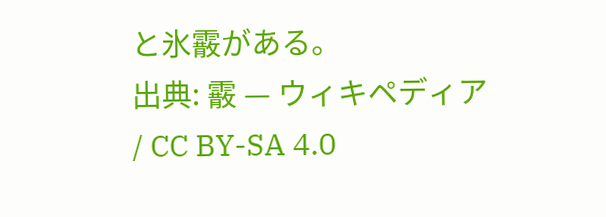と氷霰がある。
出典: 霰 — ウィキペディア / CC BY-SA 4.0